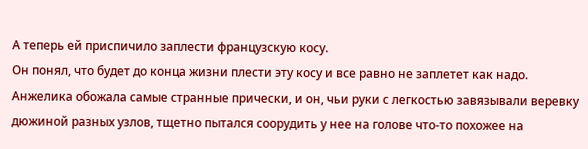А теперь ей приспичило заплести французскую косу.
Он понял, что будет до конца жизни плести эту косу и все равно не заплетет как надо. Анжелика обожала самые странные прически, и он, чьи руки с легкостью завязывали веревку дюжиной разных узлов, тщетно пытался соорудить у нее на голове что-то похожее на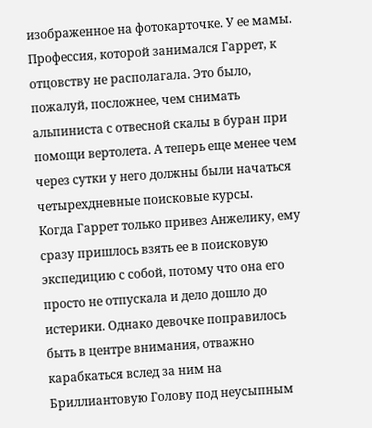изображенное на фотокарточке. У ее мамы.
Профессия, которой занимался Гаррет, к отцовству не располагала. Это было, пожалуй, посложнее, чем снимать альпиниста с отвесной скалы в буран при помощи вертолета. А теперь еще менее чем через сутки у него должны были начаться четырехдневные поисковые курсы.
Когда Гаррет только привез Анжелику, ему сразу пришлось взять ее в поисковую экспедицию с собой, потому что она его просто не отпускала и дело дошло до истерики. Однако девочке поправилось быть в центре внимания, отважно карабкаться вслед за ним на Бриллиантовую Голову под неусыпным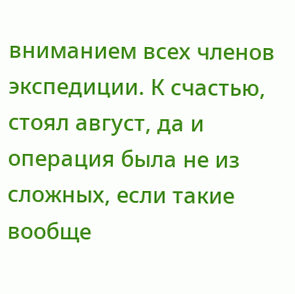вниманием всех членов экспедиции. К счастью, стоял август, да и операция была не из сложных, если такие вообще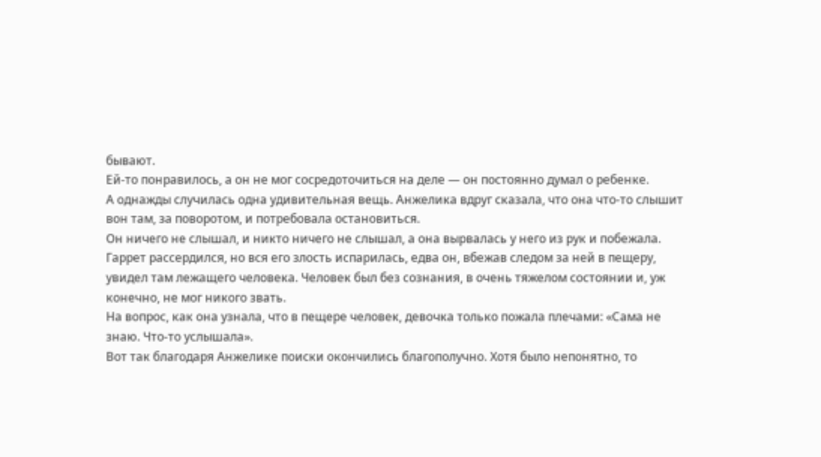бывают.
Ей-то понравилось, а он не мог сосредоточиться на деле — он постоянно думал о ребенке.
А однажды случилась одна удивительная вещь. Анжелика вдруг сказала, что она что-то слышит вон там, за поворотом, и потребовала остановиться.
Он ничего не слышал, и никто ничего не слышал, а она вырвалась у него из рук и побежала. Гаррет рассердился, но вся его злость испарилась, едва он, вбежав следом за ней в пещеру, увидел там лежащего человека. Человек был без сознания, в очень тяжелом состоянии и, уж конечно, не мог никого звать.
На вопрос, как она узнала, что в пещере человек, девочка только пожала плечами: «Сама не знаю. Что-то услышала».
Вот так благодаря Анжелике поиски окончились благополучно. Хотя было непонятно, то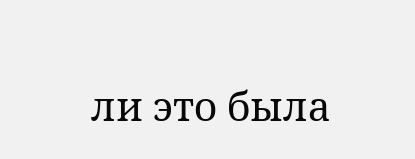ли это была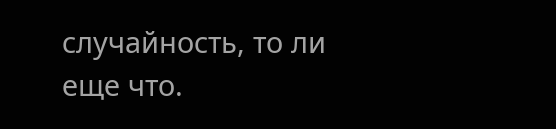случайность, то ли еще что.